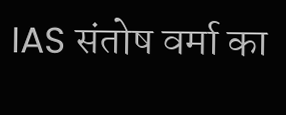IAS संतोष वर्मा का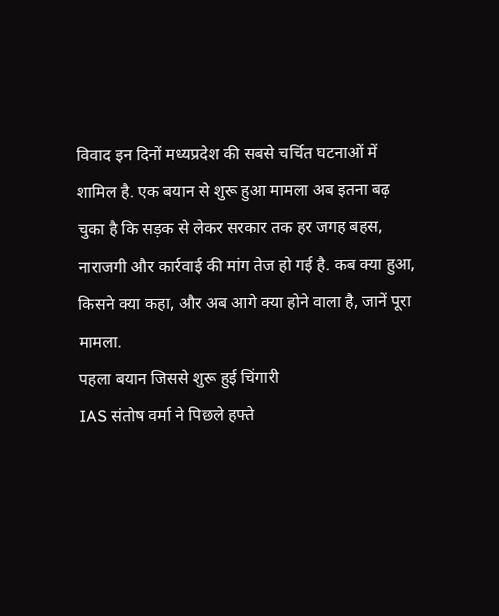विवाद इन दिनों मध्यप्रदेश की सबसे चर्चित घटनाओं में शामिल है. एक बयान से शुरू हुआ मामला अब इतना बढ़ चुका है कि सड़क से लेकर सरकार तक हर जगह बहस, नाराजगी और कार्रवाई की मांग तेज हो गई है. कब क्या हुआ, किसने क्या कहा, और अब आगे क्या होने वाला है, जानें पूरा मामला.
पहला बयान जिससे शुरू हुई चिंगारी
IAS संतोष वर्मा ने पिछले हफ्ते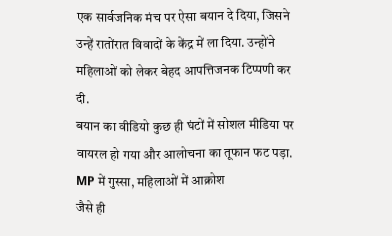एक सार्वजनिक मंच पर ऐसा बयान दे दिया, जिसने उन्हें रातोंरात विवादों के केंद्र में ला दिया. उन्होंने महिलाओं को लेकर बेहद आपत्तिजनक टिप्पणी कर दी.
बयान का वीडियो कुछ ही घंटों में सोशल मीडिया पर वायरल हो गया और आलोचना का तूफान फट पड़ा.
MP में गुस्सा, महिलाओं में आक्रोश
जैसे ही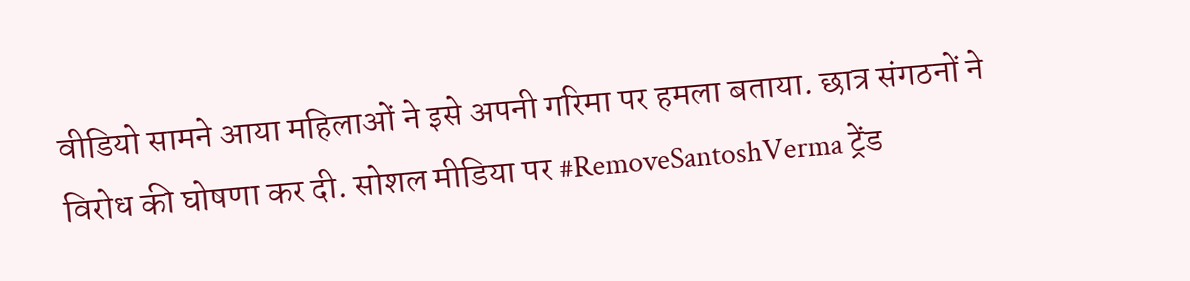वीडियो सामने आया महिलाओं ने इसे अपनी गरिमा पर हमला बताया. छात्र संगठनों ने विरोध की घोषणा कर दी. सोशल मीडिया पर #RemoveSantoshVerma ट्रेंड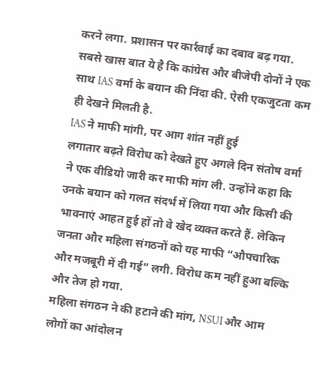करने लगा. प्रशासन पर कार्रवाई का दबाव बढ़ गया. सबसे खास बात ये है कि कांग्रेस और बीजेपी दोनों ने एक साथ IAS वर्मा के बयान की निंदा की. ऐसी एकजुटता कम ही देखने मिलती है.
IAS ने माफी मांगी, पर आग शांत नहीं हुई
लगातार बढ़ते विरोध को देखते हुए अगले दिन संतोष वर्मा ने एक वीडियो जारी कर माफी मांग ली. उन्होंने कहा कि उनके बयान को गलत संदर्भ में लिया गया और किसी की भावनाएं आहत हुई हों तो वे खेद व्यक्त करते हैं. लेकिन जनता और महिला संगठनों को यह माफी “औपचारिक और मजबूरी में दी गई” लगी. विरोध कम नहीं हुआ बल्कि और तेज हो गया.
महिला संगठन ने की हटाने की मांग, NSUI और आम लोगों का आंदोलन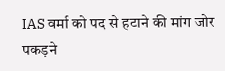IAS वर्मा को पद से हटाने की मांग जोर पकड़ने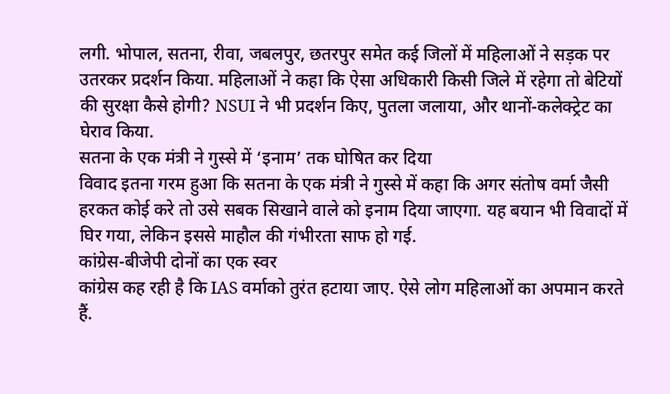लगी. भोपाल, सतना, रीवा, जबलपुर, छतरपुर समेत कई जिलों में महिलाओं ने सड़क पर उतरकर प्रदर्शन किया. महिलाओं ने कहा कि ऐसा अधिकारी किसी जिले में रहेगा तो बेटियों की सुरक्षा कैसे होगी? NSUI ने भी प्रदर्शन किए, पुतला जलाया, और थानों-कलेक्ट्रेट का घेराव किया.
सतना के एक मंत्री ने गुस्से में ‘इनाम’ तक घोषित कर दिया
विवाद इतना गरम हुआ कि सतना के एक मंत्री ने गुस्से में कहा कि अगर संतोष वर्मा जैसी हरकत कोई करे तो उसे सबक सिखाने वाले को इनाम दिया जाएगा. यह बयान भी विवादों में घिर गया, लेकिन इससे माहौल की गंभीरता साफ हो गई.
कांग्रेस-बीजेपी दोनों का एक स्वर
कांग्रेस कह रही है कि IAS वर्माको तुरंत हटाया जाए. ऐसे लोग महिलाओं का अपमान करते हैं.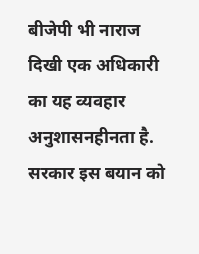बीजेपी भी नाराज दिखी एक अधिकारी का यह व्यवहार अनुशासनहीनता है. सरकार इस बयान को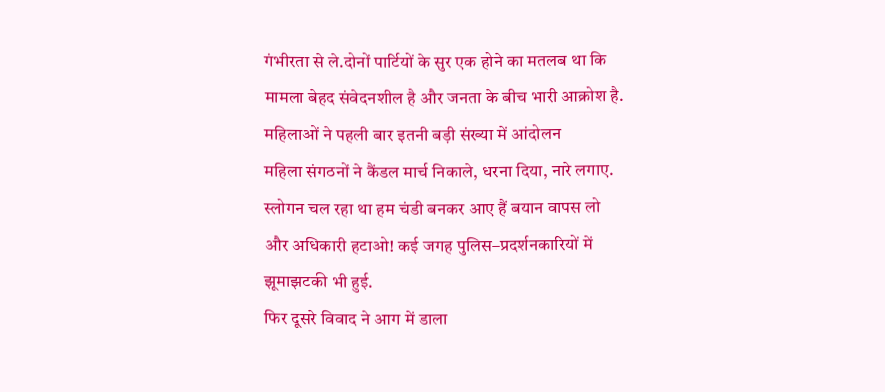गंभीरता से ले.दोनों पार्टियों के सुर एक होने का मतलब था कि मामला बेहद संवेदनशील है और जनता के बीच भारी आक्रोश है.
महिलाओं ने पहली बार इतनी बड़ी संख्या में आंदोलन
महिला संगठनों ने कैंडल मार्च निकाले, धरना दिया, नारे लगाए. स्लोगन चल रहा था हम चंडी बनकर आए हैं बयान वापस लो और अधिकारी हटाओ! कई जगह पुलिस–प्रदर्शनकारियों में झूमाझटकी भी हुई.
फिर दूसरे विवाद ने आग में डाला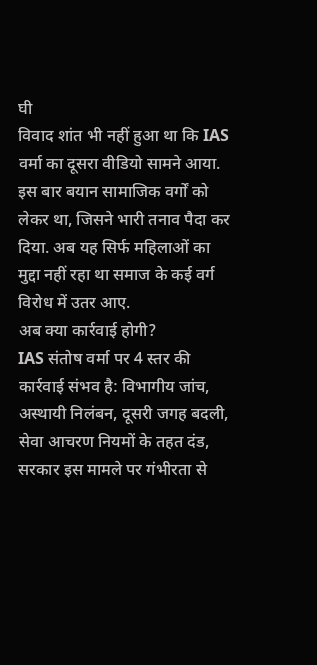घी
विवाद शांत भी नहीं हुआ था कि IAS वर्मा का दूसरा वीडियो सामने आया. इस बार बयान सामाजिक वर्गों को लेकर था, जिसने भारी तनाव पैदा कर दिया. अब यह सिर्फ महिलाओं का मुद्दा नहीं रहा था समाज के कई वर्ग विरोध में उतर आए.
अब क्या कार्रवाई होगी?
IAS संतोष वर्मा पर 4 स्तर की कार्रवाई संभव है: विभागीय जांच, अस्थायी निलंबन, दूसरी जगह बदली, सेवा आचरण नियमों के तहत दंड, सरकार इस मामले पर गंभीरता से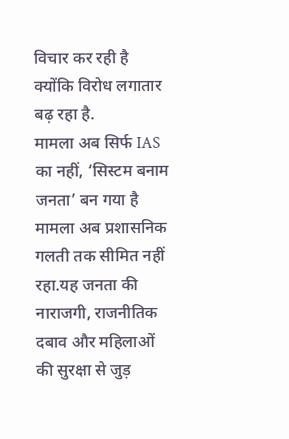विचार कर रही है क्योंकि विरोध लगातार बढ़ रहा है.
मामला अब सिर्फ IAS का नहीं, ‘सिस्टम बनाम जनता’ बन गया है
मामला अब प्रशासनिक गलती तक सीमित नहीं रहा.यह जनता की नाराजगी, राजनीतिक दबाव और महिलाओं की सुरक्षा से जुड़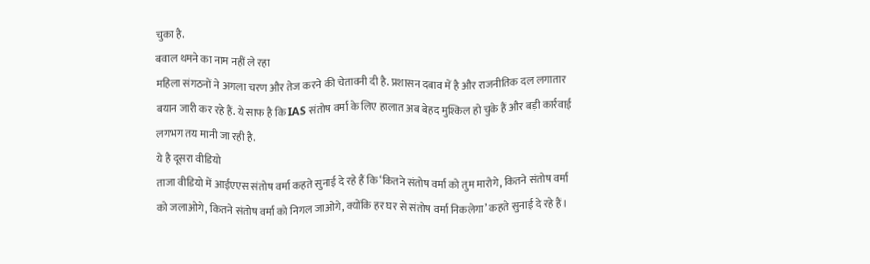चुका है.
बवाल थमने का नाम नहीं ले रहा
महिला संगठनों ने अगला चरण और तेज करने की चेतावनी दी है. प्रशासन दबाव में है और राजनीतिक दल लगातार बयान जारी कर रहे हैं. ये साफ है कि IAS संतोष वर्मा के लिए हालात अब बेहद मुश्किल हो चुके हैं और बड़ी कार्रवाई लगभग तय मानी जा रही है.
ये है दूसरा वीडियो
ताजा वीडियो में आईएएस संतोष वर्मा कहते सुनाई दे रहे हैं कि ‘कितने संतोष वर्मा को तुम मारोगे, कितने संतोष वर्मा को जलाओगे, कितने संतोष वर्मा को निगल जाओगे, क्योंकि हर घर से संतोष वर्मा निकलेगा’ कहते सुनाई दे रहे हैं।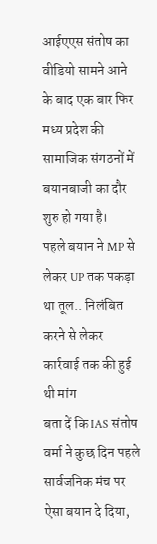आईएएस संतोष का वीडियो सामने आने के बाद एक बार फिर मध्य प्रदेश की सामाजिक संगठनों में बयानबाजी का दौर शुरु हो गया है।
पहले बयान ने MP से लेकर UP तक पकड़ा था तूल.. निलंबित करने से लेकर कार्रवाई तक की हुई थी मांग
बता दें कि IAS संतोष वर्मा ने कुछ दिन पहले सार्वजनिक मंच पर ऐसा बयान दे दिया,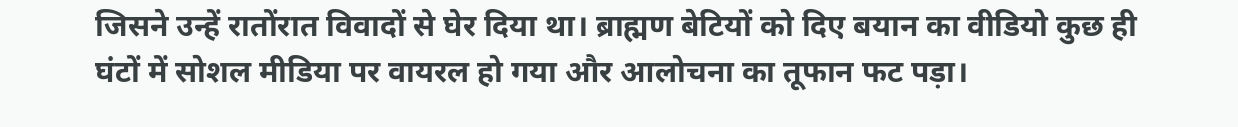जिसने उन्हें रातोंरात विवादों से घेर दिया था। ब्राह्मण बेटियों को दिए बयान का वीडियो कुछ ही घंटों में सोशल मीडिया पर वायरल हो गया और आलोचना का तूफान फट पड़ा।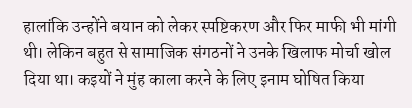हालांकि उन्होंने बयान को लेकर स्पष्टिकरण और फिर माफी भी मांगी थी। लेकिन बहुत से सामाजिक संगठनों ने उनके खिलाफ मोर्चा खोल दिया था। कइयों ने मुंह काला करने के लिए इनाम घोषित किया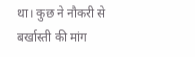था। कुछ ने नौकरी से बर्खास्ती की मांग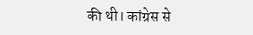की थी। कांग्रेस से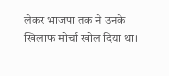लेकर भाजपा तक ने उनके खिलाफ मोर्चा खोल दिया था।